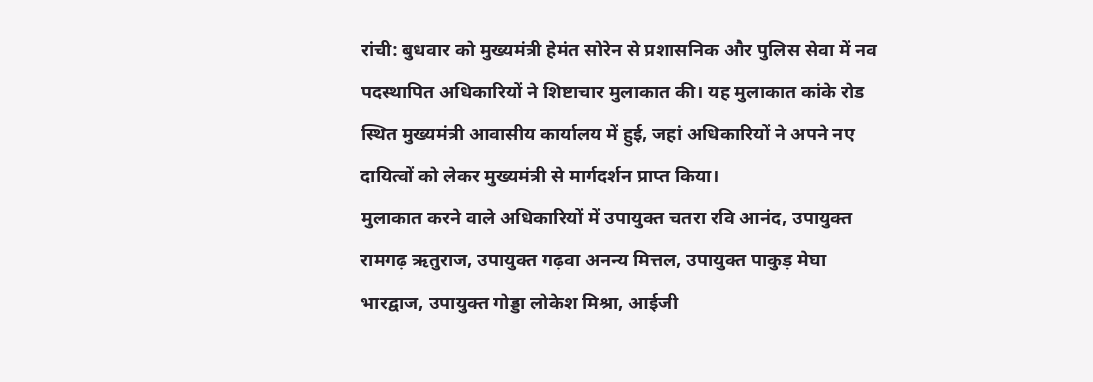रांची: बुधवार को मुख्यमंत्री हेमंत सोरेन से प्रशासनिक और पुलिस सेवा में नव पदस्थापित अधिकारियों ने शिष्टाचार मुलाकात की। यह मुलाकात कांके रोड स्थित मुख्यमंत्री आवासीय कार्यालय में हुई, जहां अधिकारियों ने अपने नए दायित्वों को लेकर मुख्यमंत्री से मार्गदर्शन प्राप्त किया।
मुलाकात करने वाले अधिकारियों में उपायुक्त चतरा रवि आनंद, उपायुक्त रामगढ़ ऋतुराज, उपायुक्त गढ़वा अनन्य मित्तल, उपायुक्त पाकुड़ मेघा भारद्वाज, उपायुक्त गोड्डा लोकेश मिश्रा, आईजी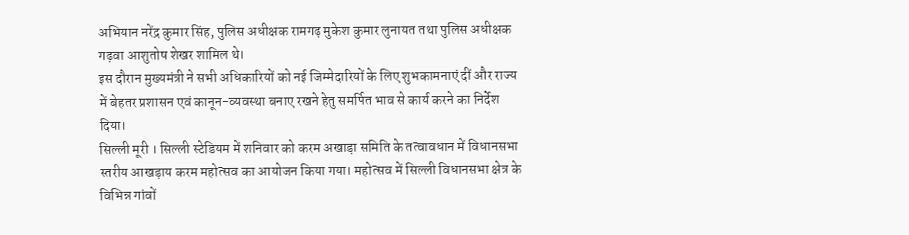अभियान नरेंद्र कुमार सिंह, पुलिस अधीक्षक रामगढ़ मुकेश कुमार लुनायत तथा पुलिस अधीक्षक गढ़वा आशुतोष शेखर शामिल थे।
इस दौरान मुख्यमंत्री ने सभी अधिकारियों को नई जिम्मेदारियों के लिए शुभकामनाएं दीं और राज्य में बेहतर प्रशासन एवं कानून-व्यवस्था बनाए रखने हेतु समर्पित भाव से कार्य करने का निर्देश दिया।
सिल्ली मूरी । सिल्ली स्टेडियम में शनिवार को करम अखाड़ा समिति के तत्वावधान में विधानसभा स्तरीय आखड़ाय करम महोत्सव का आयोजन किया गया। महोत्सव में सिल्ली विधानसभा क्षेत्र के विभिन्न गांवों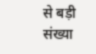से बड़ी संख्या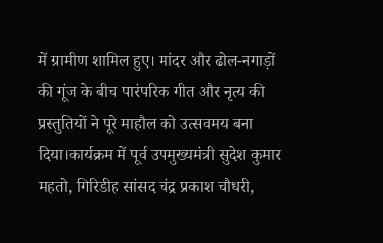में ग्रामीण शामिल हुए। मांदर और ढोल-नगाड़ों की गूंज के बीच पारंपरिक गीत और नृत्य की प्रस्तुतियों ने पूरे माहौल को उत्सवमय बना दिया।कार्यक्रम में पूर्व उपमुख्यमंत्री सुदेश कुमार महतो, गिरिडीह सांसद चंद्र प्रकाश चौधरी,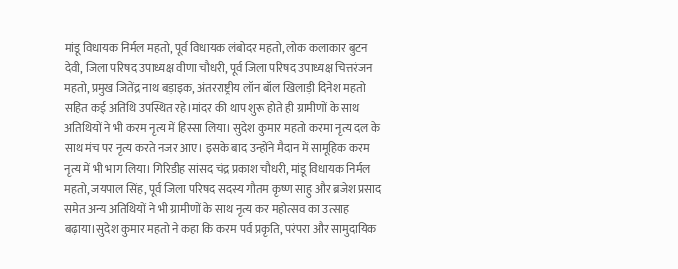मांडू विधायक निर्मल महतो, पूर्व विधायक लंबोदर महतो, लोक कलाकार बुटन देवी, जिला परिषद उपाध्यक्ष वीणा चौधरी, पूर्व जिला परिषद उपाध्यक्ष चित्तरंजन महतो, प्रमुख जितेंद्र नाथ बड़ाइक, अंतरराष्ट्रीय लॉन बॉल खिलाड़ी दिनेश महतो सहित कई अतिथि उपस्थित रहे।मांदर की थाप शुरू होते ही ग्रामीणों के साथ अतिथियों ने भी करम नृत्य में हिस्सा लिया। सुदेश कुमार महतो करमा नृत्य दल के साथ मंच पर नृत्य करते नजर आए। इसके बाद उन्होंने मैदान में सामूहिक करम नृत्य में भी भाग लिया। गिरिडीह सांसद चंद्र प्रकाश चौधरी, मांडू विधायक निर्मल महतो, जयपाल सिंह, पूर्व जिला परिषद सदस्य गौतम कृष्ण साहु और ब्रजेश प्रसाद समेत अन्य अतिथियों ने भी ग्रामीणों के साथ नृत्य कर महोत्सव का उत्साह बढ़ाया।सुदेश कुमार महतो ने कहा कि करम पर्व प्रकृति, परंपरा और सामुदायिक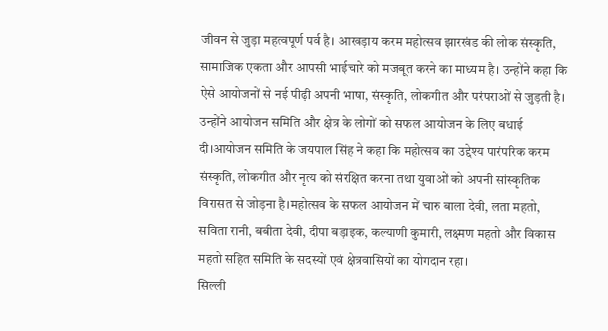जीवन से जुड़ा महत्वपूर्ण पर्व है। आखड़ाय करम महोत्सव झारखंड की लोक संस्कृति, सामाजिक एकता और आपसी भाईचारे को मजबूत करने का माध्यम है। उन्होंने कहा कि ऐसे आयोजनों से नई पीढ़ी अपनी भाषा, संस्कृति, लोकगीत और परंपराओं से जुड़ती है। उन्होंने आयोजन समिति और क्षेत्र के लोगों को सफल आयोजन के लिए बधाई दी।आयोजन समिति के जयपाल सिंह ने कहा कि महोत्सव का उद्देश्य पारंपरिक करम संस्कृति, लोकगीत और नृत्य को संरक्षित करना तथा युवाओं को अपनी सांस्कृतिक विरासत से जोड़ना है।महोत्सव के सफल आयोजन में चारु बाला देवी, लता महतो, सविता रानी, बबीता देवी, दीपा बड़ाइक, कल्याणी कुमारी, लक्ष्मण महतो और विकास महतो सहित समिति के सदस्यों एवं क्षेत्रवासियों का योगदान रहा।
सिल्ली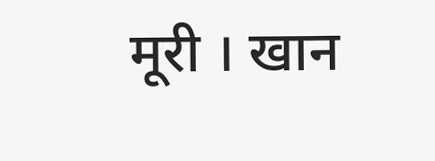मूरी । खान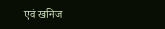एवं खनिज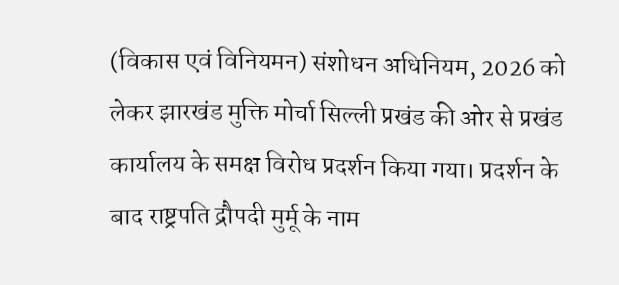(विकास एवं विनियमन) संशोधन अधिनियम, 2026 को लेकर झारखंड मुक्ति मोर्चा सिल्ली प्रखंड की ओर से प्रखंड कार्यालय के समक्ष विरोध प्रदर्शन किया गया। प्रदर्शन के बाद राष्ट्रपति द्रौपदी मुर्मू के नाम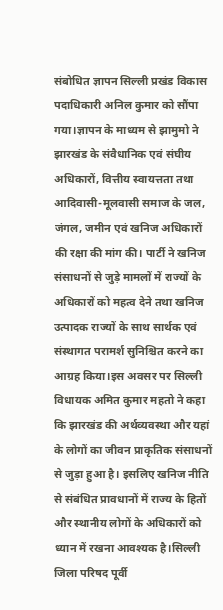संबोधित ज्ञापन सिल्ली प्रखंड विकास पदाधिकारी अनिल कुमार को सौंपा गया।ज्ञापन के माध्यम से झामुमो ने झारखंड के संवैधानिक एवं संघीय अधिकारों, वित्तीय स्वायत्तता तथा आदिवासी-मूलवासी समाज के जल, जंगल, जमीन एवं खनिज अधिकारों की रक्षा की मांग की। पार्टी ने खनिज संसाधनों से जुड़े मामलों में राज्यों के अधिकारों को महत्व देने तथा खनिज उत्पादक राज्यों के साथ सार्थक एवं संस्थागत परामर्श सुनिश्चित करने का आग्रह किया।इस अवसर पर सिल्ली विधायक अमित कुमार महतो ने कहा कि झारखंड की अर्थव्यवस्था और यहां के लोगों का जीवन प्राकृतिक संसाधनों से जुड़ा हुआ है। इसलिए खनिज नीति से संबंधित प्रावधानों में राज्य के हितों और स्थानीय लोगों के अधिकारों को ध्यान में रखना आवश्यक है।सिल्ली जिला परिषद पूर्वी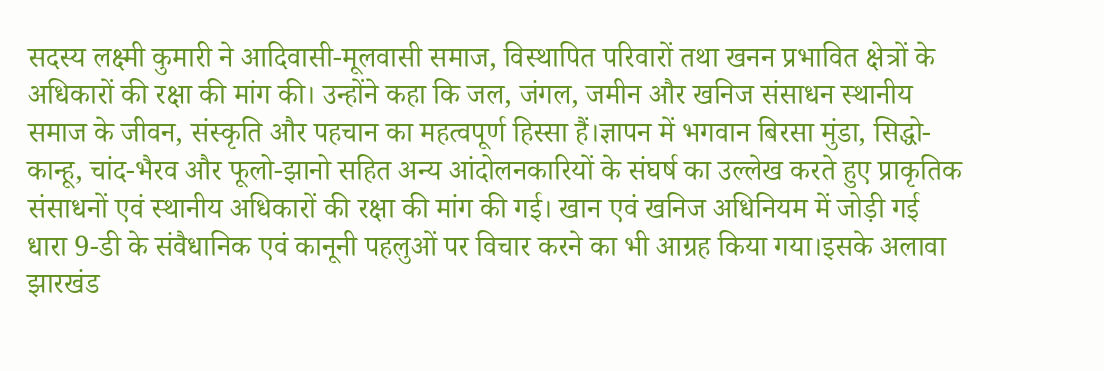सदस्य लक्ष्मी कुमारी ने आदिवासी-मूलवासी समाज, विस्थापित परिवारों तथा खनन प्रभावित क्षेत्रों के अधिकारों की रक्षा की मांग की। उन्होंने कहा कि जल, जंगल, जमीन और खनिज संसाधन स्थानीय समाज के जीवन, संस्कृति और पहचान का महत्वपूर्ण हिस्सा हैं।ज्ञापन में भगवान बिरसा मुंडा, सिद्धो-कान्हू, चांद-भैरव और फूलो-झानो सहित अन्य आंदोलनकारियों के संघर्ष का उल्लेख करते हुए प्राकृतिक संसाधनों एवं स्थानीय अधिकारों की रक्षा की मांग की गई। खान एवं खनिज अधिनियम में जोड़ी गई धारा 9-डी के संवैधानिक एवं कानूनी पहलुओं पर विचार करने का भी आग्रह किया गया।इसके अलावा झारखंड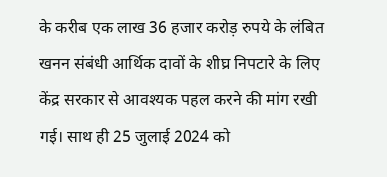के करीब एक लाख 36 हजार करोड़ रुपये के लंबित खनन संबंधी आर्थिक दावों के शीघ्र निपटारे के लिए केंद्र सरकार से आवश्यक पहल करने की मांग रखी गई। साथ ही 25 जुलाई 2024 को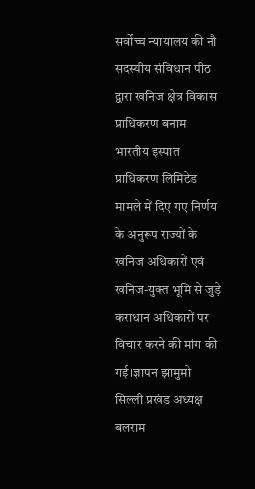सर्वोच्च न्यायालय की नौ सदस्यीय संविधान पीठ द्वारा खनिज क्षेत्र विकास प्राधिकरण बनाम भारतीय इस्पात प्राधिकरण लिमिटेड मामले में दिए गए निर्णय के अनुरूप राज्यों के खनिज अधिकारों एवं खनिज-युक्त भूमि से जुड़े कराधान अधिकारों पर विचार करने की मांग की गई।ज्ञापन झामुमो सिल्ली प्रखंड अध्यक्ष बलराम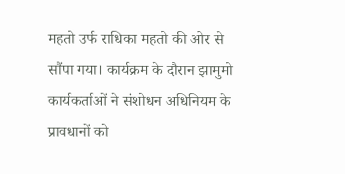महतो उर्फ राधिका महतो की ओर से सौंपा गया। कार्यक्रम के दौरान झामुमो कार्यकर्ताओं ने संशोधन अधिनियम के प्रावधानों को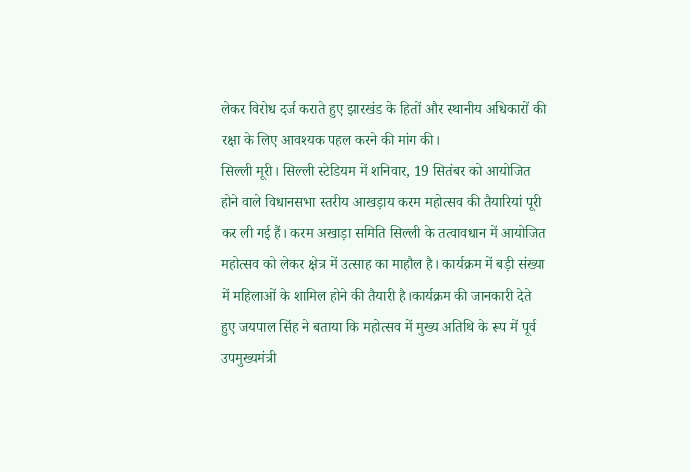लेकर विरोध दर्ज कराते हुए झारखंड के हितों और स्थानीय अधिकारों की रक्षा के लिए आवश्यक पहल करने की मांग की।
सिल्ली मूरी। सिल्ली स्टेडियम में शनिवार, 19 सितंबर को आयोजित होने वाले विधानसभा स्तरीय आखड़ाय करम महोत्सव की तैयारियां पूरी कर ली गई हैं। करम अखाड़ा समिति सिल्ली के तत्वावधान में आयोजित महोत्सव को लेकर क्षेत्र में उत्साह का माहौल है। कार्यक्रम में बड़ी संख्या में महिलाओं के शामिल होने की तैयारी है।कार्यक्रम की जानकारी देते हुए जयपाल सिंह ने बताया कि महोत्सव में मुख्य अतिथि के रूप में पूर्व उपमुख्यमंत्री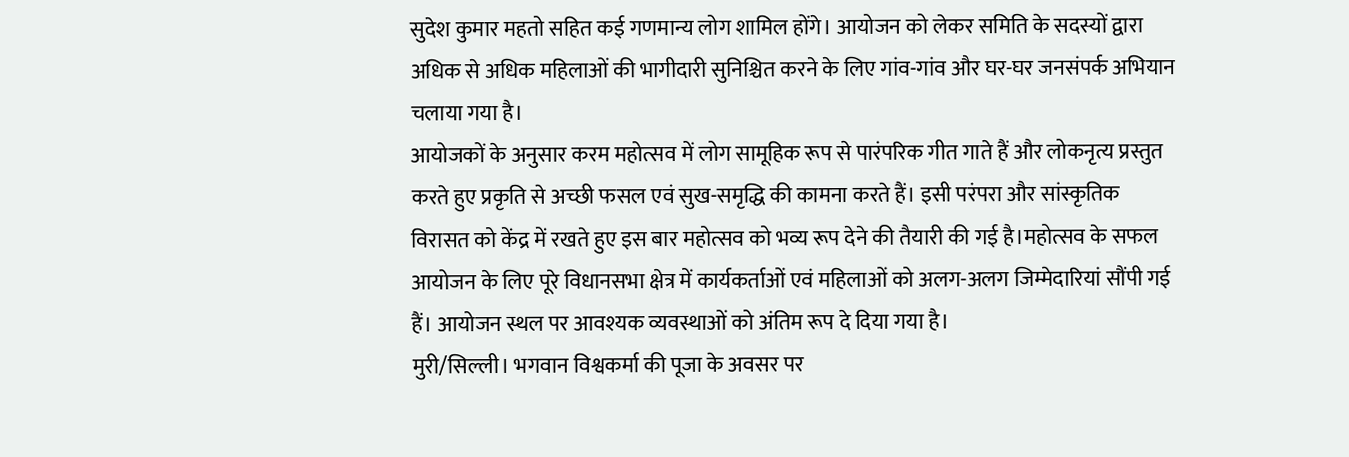सुदेश कुमार महतो सहित कई गणमान्य लोग शामिल होंगे। आयोजन को लेकर समिति के सदस्यों द्वारा अधिक से अधिक महिलाओं की भागीदारी सुनिश्चित करने के लिए गांव-गांव और घर-घर जनसंपर्क अभियान चलाया गया है।
आयोजकों के अनुसार करम महोत्सव में लोग सामूहिक रूप से पारंपरिक गीत गाते हैं और लोकनृत्य प्रस्तुत करते हुए प्रकृति से अच्छी फसल एवं सुख-समृद्धि की कामना करते हैं। इसी परंपरा और सांस्कृतिक विरासत को केंद्र में रखते हुए इस बार महोत्सव को भव्य रूप देने की तैयारी की गई है।महोत्सव के सफल आयोजन के लिए पूरे विधानसभा क्षेत्र में कार्यकर्ताओं एवं महिलाओं को अलग-अलग जिम्मेदारियां सौंपी गई हैं। आयोजन स्थल पर आवश्यक व्यवस्थाओं को अंतिम रूप दे दिया गया है।
मुरी/सिल्ली। भगवान विश्वकर्मा की पूजा के अवसर पर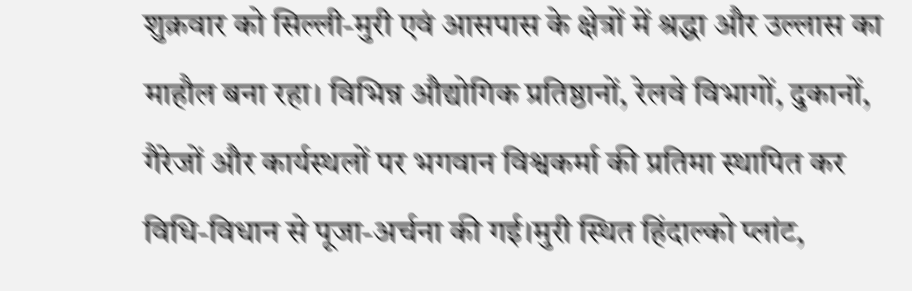शुक्रवार को सिल्ली-मुरी एवं आसपास के क्षेत्रों में श्रद्धा और उल्लास का माहौल बना रहा। विभिन्न औद्योगिक प्रतिष्ठानों, रेलवे विभागों, दुकानों, गैरेजों और कार्यस्थलों पर भगवान विश्वकर्मा की प्रतिमा स्थापित कर विधि-विधान से पूजा-अर्चना की गई।मुरी स्थित हिंदाल्को प्लांट,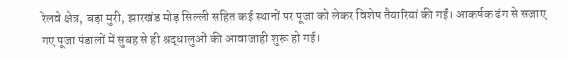रेलवे क्षेत्र, बड़ा मुरी, झारखंड मोड़ सिल्ली सहित कई स्थानों पर पूजा को लेकर विशेष तैयारियां की गईं। आकर्षक ढंग से सजाए गए पूजा पंडालों में सुबह से ही श्रद्धालुओं की आवाजाही शुरू हो गई।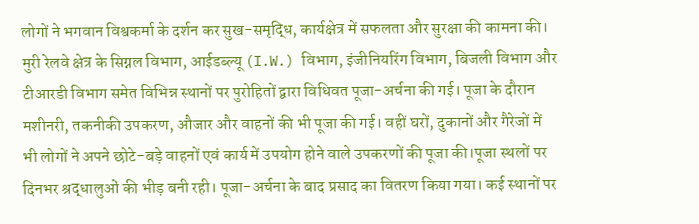लोगों ने भगवान विश्वकर्मा के दर्शन कर सुख-समृद्धि, कार्यक्षेत्र में सफलता और सुरक्षा की कामना की। मुरी रेलवे क्षेत्र के सिग्नल विभाग, आईडब्ल्यू (I.W.) विभाग, इंजीनियरिंग विभाग, बिजली विभाग और टीआरडी विभाग समेत विभिन्न स्थानों पर पुरोहितों द्वारा विधिवत पूजा-अर्चना की गई। पूजा के दौरान मशीनरी, तकनीकी उपकरण, औजार और वाहनों की भी पूजा की गई। वहीं घरों, दुकानों और गैरेजों में भी लोगों ने अपने छोटे-बड़े वाहनों एवं कार्य में उपयोग होने वाले उपकरणों की पूजा की।पूजा स्थलों पर दिनभर श्रद्धालुओं की भीड़ बनी रही। पूजा-अर्चना के बाद प्रसाद का वितरण किया गया। कई स्थानों पर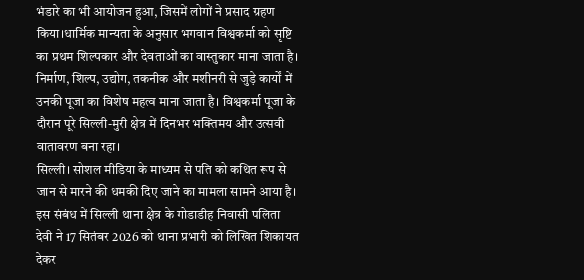भंडारे का भी आयोजन हुआ, जिसमें लोगों ने प्रसाद ग्रहण किया।धार्मिक मान्यता के अनुसार भगवान विश्वकर्मा को सृष्टि का प्रथम शिल्पकार और देवताओं का वास्तुकार माना जाता है। निर्माण, शिल्प, उद्योग, तकनीक और मशीनरी से जुड़े कार्यों में उनकी पूजा का विशेष महत्व माना जाता है। विश्वकर्मा पूजा के दौरान पूरे सिल्ली-मुरी क्षेत्र में दिनभर भक्तिमय और उत्सवी वातावरण बना रहा।
सिल्ली। सोशल मीडिया के माध्यम से पति को कथित रूप से जान से मारने की धमकी दिए जाने का मामला सामने आया है। इस संबंध में सिल्ली थाना क्षेत्र के गोडाडीह निवासी पलिता देवी ने 17 सितंबर 2026 को थाना प्रभारी को लिखित शिकायत देकर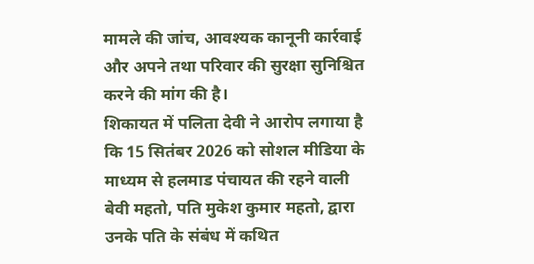मामले की जांच, आवश्यक कानूनी कार्रवाई और अपने तथा परिवार की सुरक्षा सुनिश्चित करने की मांग की है।
शिकायत में पलिता देवी ने आरोप लगाया है कि 15 सितंबर 2026 को सोशल मीडिया के माध्यम से हलमाड पंचायत की रहने वाली बेवी महतो, पति मुकेश कुमार महतो, द्वारा उनके पति के संबंध में कथित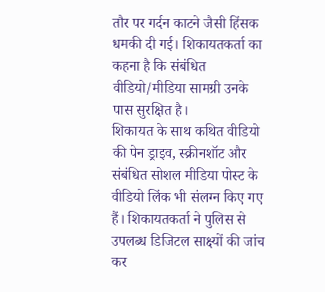तौर पर गर्दन काटने जैसी हिंसक धमकी दी गई। शिकायतकर्ता का कहना है कि संबंधित वीडियो/मीडिया सामग्री उनके पास सुरक्षित है।
शिकायत के साथ कथित वीडियो की पेन ड्राइव, स्क्रीनशॉट और संबंधित सोशल मीडिया पोस्ट के वीडियो लिंक भी संलग्न किए गए हैं। शिकायतकर्ता ने पुलिस से उपलब्ध डिजिटल साक्ष्यों की जांच कर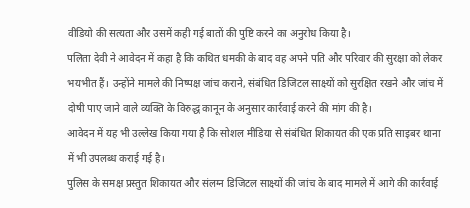वीडियो की सत्यता और उसमें कही गई बातों की पुष्टि करने का अनुरोध किया है।
पलिता देवी ने आवेदन में कहा है कि कथित धमकी के बाद वह अपने पति और परिवार की सुरक्षा को लेकर भयभीत हैं। उन्होंने मामले की निष्पक्ष जांच कराने, संबंधित डिजिटल साक्ष्यों को सुरक्षित रखने और जांच में दोषी पाए जाने वाले व्यक्ति के विरुद्ध कानून के अनुसार कार्रवाई करने की मांग की है।
आवेदन में यह भी उल्लेख किया गया है कि सोशल मीडिया से संबंधित शिकायत की एक प्रति साइबर थाना में भी उपलब्ध कराई गई है।
पुलिस के समक्ष प्रस्तुत शिकायत और संलग्न डिजिटल साक्ष्यों की जांच के बाद मामले में आगे की कार्रवाई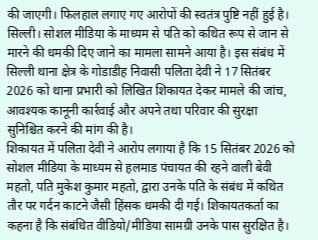की जाएगी। फिलहाल लगाए गए आरोपों की स्वतंत्र पुष्टि नहीं हुई है।
सिल्ली। सोशल मीडिया के माध्यम से पति को कथित रूप से जान से मारने की धमकी दिए जाने का मामला सामने आया है। इस संबंध में सिल्ली थाना क्षेत्र के गोडाडीह निवासी पलिता देवी ने 17 सितंबर 2026 को थाना प्रभारी को लिखित शिकायत देकर मामले की जांच, आवश्यक कानूनी कार्रवाई और अपने तथा परिवार की सुरक्षा सुनिश्चित करने की मांग की है।
शिकायत में पलिता देवी ने आरोप लगाया है कि 15 सितंबर 2026 को सोशल मीडिया के माध्यम से हलमाड पंचायत की रहने वाली बेवी महतो, पति मुकेश कुमार महतो, द्वारा उनके पति के संबंध में कथित तौर पर गर्दन काटने जैसी हिंसक धमकी दी गई। शिकायतकर्ता का कहना है कि संबंधित वीडियो/मीडिया सामग्री उनके पास सुरक्षित है।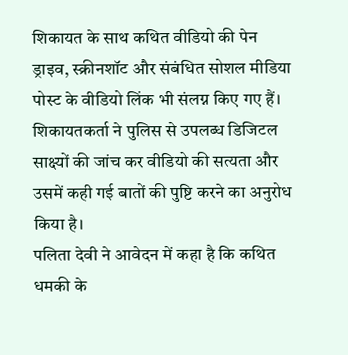शिकायत के साथ कथित वीडियो की पेन ड्राइव, स्क्रीनशॉट और संबंधित सोशल मीडिया पोस्ट के वीडियो लिंक भी संलग्न किए गए हैं। शिकायतकर्ता ने पुलिस से उपलब्ध डिजिटल साक्ष्यों की जांच कर वीडियो की सत्यता और उसमें कही गई बातों की पुष्टि करने का अनुरोध किया है।
पलिता देवी ने आवेदन में कहा है कि कथित धमकी के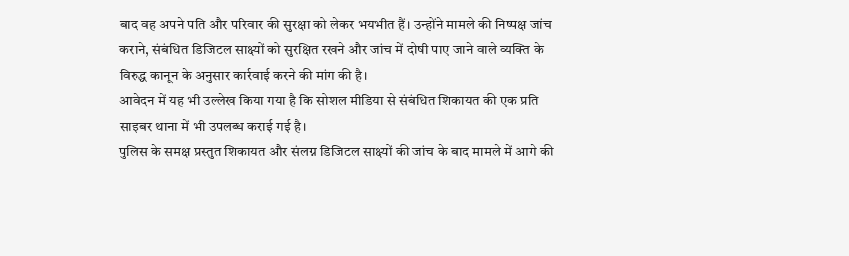बाद वह अपने पति और परिवार की सुरक्षा को लेकर भयभीत हैं। उन्होंने मामले की निष्पक्ष जांच कराने, संबंधित डिजिटल साक्ष्यों को सुरक्षित रखने और जांच में दोषी पाए जाने वाले व्यक्ति के विरुद्ध कानून के अनुसार कार्रवाई करने की मांग की है।
आवेदन में यह भी उल्लेख किया गया है कि सोशल मीडिया से संबंधित शिकायत की एक प्रति साइबर थाना में भी उपलब्ध कराई गई है।
पुलिस के समक्ष प्रस्तुत शिकायत और संलग्न डिजिटल साक्ष्यों की जांच के बाद मामले में आगे की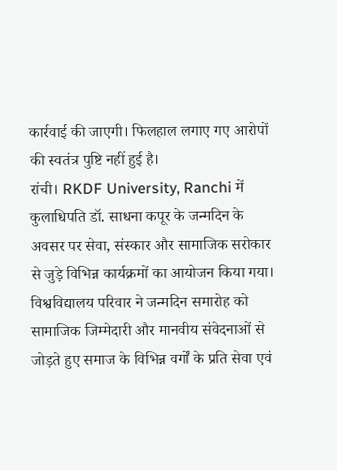कार्रवाई की जाएगी। फिलहाल लगाए गए आरोपों की स्वतंत्र पुष्टि नहीं हुई है।
रांची। RKDF University, Ranchi में कुलाधिपति डॉ. साधना कपूर के जन्मदिन के अवसर पर सेवा, संस्कार और सामाजिक सरोकार से जुड़े विभिन्न कार्यक्रमों का आयोजन किया गया। विश्वविद्यालय परिवार ने जन्मदिन समारोह को सामाजिक जिम्मेदारी और मानवीय संवेदनाओं से जोड़ते हुए समाज के विभिन्न वर्गों के प्रति सेवा एवं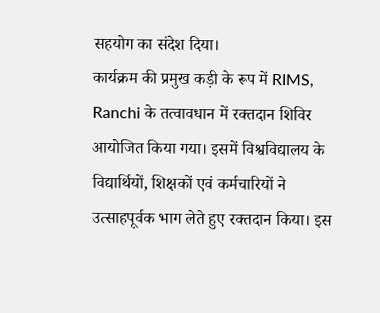सहयोग का संदेश दिया।
कार्यक्रम की प्रमुख कड़ी के रूप में RIMS, Ranchi के तत्वावधान में रक्तदान शिविर आयोजित किया गया। इसमें विश्वविद्यालय के विद्यार्थियों, शिक्षकों एवं कर्मचारियों ने उत्साहपूर्वक भाग लेते हुए रक्तदान किया। इस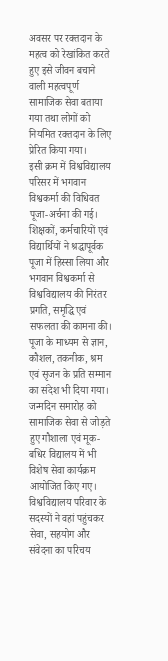अवसर पर रक्तदान के महत्व को रेखांकित करते हुए इसे जीवन बचाने वाली महत्वपूर्ण सामाजिक सेवा बताया गया तथा लोगों को नियमित रक्तदान के लिए प्रेरित किया गया।
इसी क्रम में विश्वविद्यालय परिसर में भगवान विश्वकर्मा की विधिवत पूजा-अर्चना की गई। शिक्षकों, कर्मचारियों एवं विद्यार्थियों ने श्रद्धापूर्वक पूजा में हिस्सा लिया और भगवान विश्वकर्मा से विश्वविद्यालय की निरंतर प्रगति, समृद्धि एवं सफलता की कामना की। पूजा के माध्यम से ज्ञान, कौशल, तकनीक, श्रम एवं सृजन के प्रति सम्मान का संदेश भी दिया गया।
जन्मदिन समारोह को सामाजिक सेवा से जोड़ते हुए गौशाला एवं मूक-बधिर विद्यालय में भी विशेष सेवा कार्यक्रम आयोजित किए गए। विश्वविद्यालय परिवार के सदस्यों ने वहां पहुंचकर सेवा, सहयोग और संवेदना का परिचय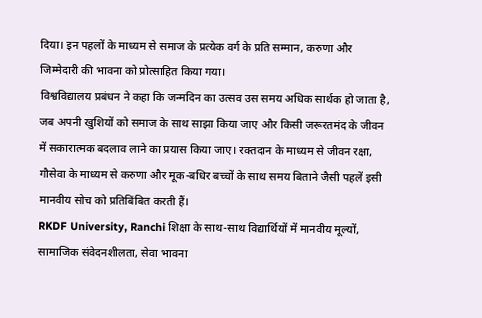दिया। इन पहलों के माध्यम से समाज के प्रत्येक वर्ग के प्रति सम्मान, करुणा और जिम्मेदारी की भावना को प्रोत्साहित किया गया।
विश्वविद्यालय प्रबंधन ने कहा कि जन्मदिन का उत्सव उस समय अधिक सार्थक हो जाता है, जब अपनी खुशियों को समाज के साथ साझा किया जाए और किसी जरूरतमंद के जीवन में सकारात्मक बदलाव लाने का प्रयास किया जाए। रक्तदान के माध्यम से जीवन रक्षा, गौसेवा के माध्यम से करुणा और मूक-बधिर बच्चों के साथ समय बिताने जैसी पहलें इसी मानवीय सोच को प्रतिबिंबित करती हैं।
RKDF University, Ranchi शिक्षा के साथ-साथ विद्यार्थियों में मानवीय मूल्यों, सामाजिक संवेदनशीलता, सेवा भावना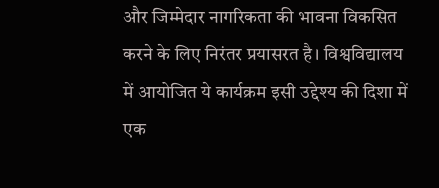और जिम्मेदार नागरिकता की भावना विकसित करने के लिए निरंतर प्रयासरत है। विश्वविद्यालय में आयोजित ये कार्यक्रम इसी उद्देश्य की दिशा में एक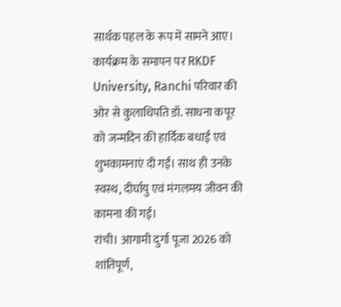सार्थक पहल के रूप में सामने आए।
कार्यक्रम के समापन पर RKDF University, Ranchi परिवार की ओर से कुलाधिपति डॉ. साधना कपूर को जन्मदिन की हार्दिक बधाई एवं शुभकामनाएं दी गईं। साथ ही उनके स्वस्थ, दीर्घायु एवं मंगलमय जीवन की कामना की गई।
रांची। आगामी दुर्गा पूजा 2026 को शांतिपूर्ण,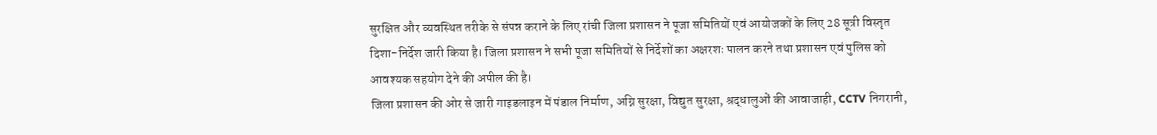सुरक्षित और व्यवस्थित तरीके से संपन्न कराने के लिए रांची जिला प्रशासन ने पूजा समितियों एवं आयोजकों के लिए 28 सूत्री विस्तृत दिशा-निर्देश जारी किया है। जिला प्रशासन ने सभी पूजा समितियों से निर्देशों का अक्षरशः पालन करने तथा प्रशासन एवं पुलिस को आवश्यक सहयोग देने की अपील की है।
जिला प्रशासन की ओर से जारी गाइडलाइन में पंडाल निर्माण, अग्नि सुरक्षा, विद्युत सुरक्षा, श्रद्धालुओं की आवाजाही, CCTV निगरानी,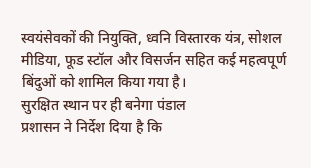स्वयंसेवकों की नियुक्ति, ध्वनि विस्तारक यंत्र, सोशल मीडिया, फूड स्टॉल और विसर्जन सहित कई महत्वपूर्ण बिंदुओं को शामिल किया गया है।
सुरक्षित स्थान पर ही बनेगा पंडाल
प्रशासन ने निर्देश दिया है कि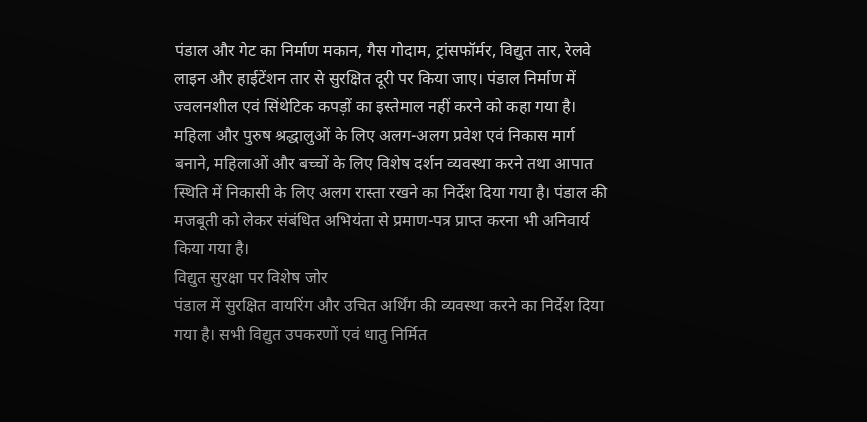पंडाल और गेट का निर्माण मकान, गैस गोदाम, ट्रांसफॉर्मर, विद्युत तार, रेलवे लाइन और हाईटेंशन तार से सुरक्षित दूरी पर किया जाए। पंडाल निर्माण में ज्वलनशील एवं सिंथेटिक कपड़ों का इस्तेमाल नहीं करने को कहा गया है।
महिला और पुरुष श्रद्धालुओं के लिए अलग-अलग प्रवेश एवं निकास मार्ग बनाने, महिलाओं और बच्चों के लिए विशेष दर्शन व्यवस्था करने तथा आपात स्थिति में निकासी के लिए अलग रास्ता रखने का निर्देश दिया गया है। पंडाल की मजबूती को लेकर संबंधित अभियंता से प्रमाण-पत्र प्राप्त करना भी अनिवार्य किया गया है।
विद्युत सुरक्षा पर विशेष जोर
पंडाल में सुरक्षित वायरिंग और उचित अर्थिंग की व्यवस्था करने का निर्देश दिया गया है। सभी विद्युत उपकरणों एवं धातु निर्मित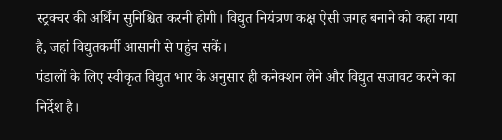स्ट्रक्चर की अर्थिंग सुनिश्चित करनी होगी। विद्युत नियंत्रण कक्ष ऐसी जगह बनाने को कहा गया है, जहां विद्युतकर्मी आसानी से पहुंच सकें।
पंडालों के लिए स्वीकृत विद्युत भार के अनुसार ही कनेक्शन लेने और विद्युत सजावट करने का निर्देश है।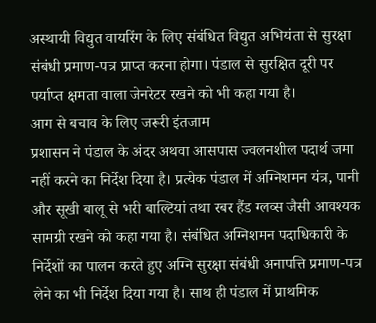अस्थायी विद्युत वायरिंग के लिए संबंधित विद्युत अभियंता से सुरक्षा संबंधी प्रमाण-पत्र प्राप्त करना होगा। पंडाल से सुरक्षित दूरी पर पर्याप्त क्षमता वाला जेनरेटर रखने को भी कहा गया है।
आग से बचाव के लिए जरूरी इंतजाम
प्रशासन ने पंडाल के अंदर अथवा आसपास ज्वलनशील पदार्थ जमा नहीं करने का निर्देश दिया है। प्रत्येक पंडाल में अग्निशमन यंत्र, पानी और सूखी बालू से भरी बाल्टियां तथा रबर हैंड ग्लव्स जैसी आवश्यक सामग्री रखने को कहा गया है। संबंधित अग्निशमन पदाधिकारी के निर्देशों का पालन करते हुए अग्नि सुरक्षा संबंधी अनापत्ति प्रमाण-पत्र लेने का भी निर्देश दिया गया है। साथ ही पंडाल में प्राथमिक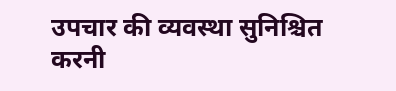उपचार की व्यवस्था सुनिश्चित करनी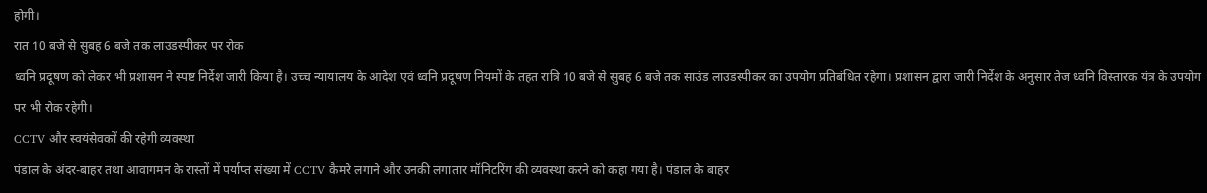होगी।
रात 10 बजे से सुबह 6 बजे तक लाउडस्पीकर पर रोक
ध्वनि प्रदूषण को लेकर भी प्रशासन ने स्पष्ट निर्देश जारी किया है। उच्च न्यायालय के आदेश एवं ध्वनि प्रदूषण नियमों के तहत रात्रि 10 बजे से सुबह 6 बजे तक साउंड लाउडस्पीकर का उपयोग प्रतिबंधित रहेगा। प्रशासन द्वारा जारी निर्देश के अनुसार तेज ध्वनि विस्तारक यंत्र के उपयोग पर भी रोक रहेगी।
CCTV और स्वयंसेवकों की रहेगी व्यवस्था
पंडाल के अंदर-बाहर तथा आवागमन के रास्तों में पर्याप्त संख्या में CCTV कैमरे लगाने और उनकी लगातार मॉनिटरिंग की व्यवस्था करने को कहा गया है। पंडाल के बाहर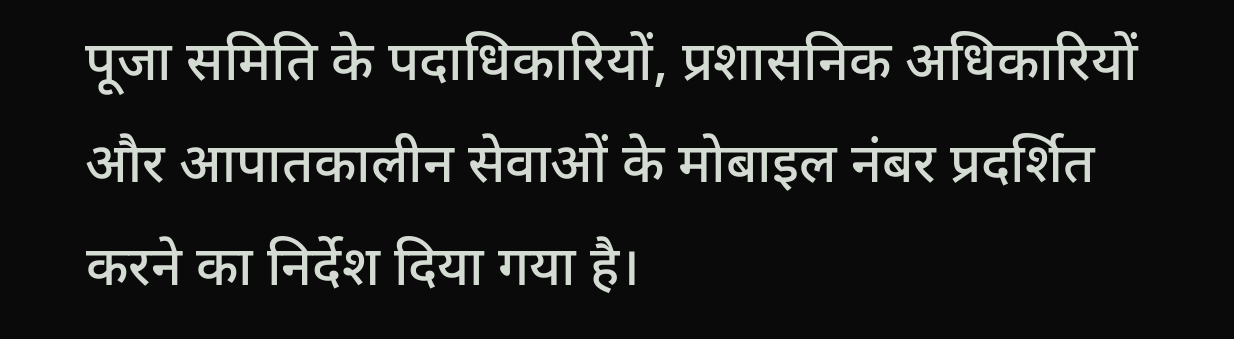पूजा समिति के पदाधिकारियों, प्रशासनिक अधिकारियों और आपातकालीन सेवाओं के मोबाइल नंबर प्रदर्शित करने का निर्देश दिया गया है।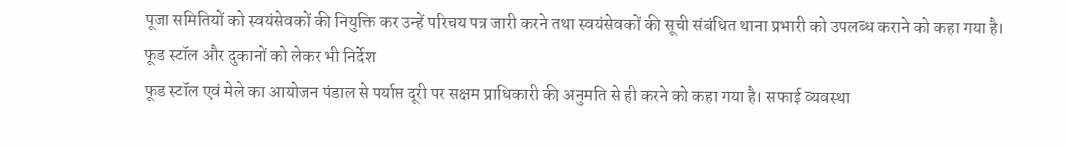पूजा समितियों को स्वयंसेवकों की नियुक्ति कर उन्हें परिचय पत्र जारी करने तथा स्वयंसेवकों की सूची संबंधित थाना प्रभारी को उपलब्ध कराने को कहा गया है।
फूड स्टॉल और दुकानों को लेकर भी निर्देश
फूड स्टॉल एवं मेले का आयोजन पंडाल से पर्याप्त दूरी पर सक्षम प्राधिकारी की अनुमति से ही करने को कहा गया है। सफाई व्यवस्था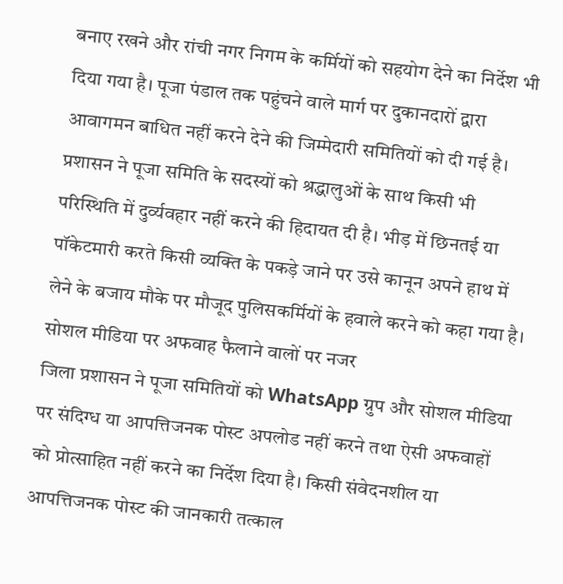बनाए रखने और रांची नगर निगम के कर्मियों को सहयोग देने का निर्देश भी दिया गया है। पूजा पंडाल तक पहुंचने वाले मार्ग पर दुकानदारों द्वारा आवागमन बाधित नहीं करने देने की जिम्मेदारी समितियों को दी गई है।
प्रशासन ने पूजा समिति के सदस्यों को श्रद्धालुओं के साथ किसी भी परिस्थिति में दुर्व्यवहार नहीं करने की हिदायत दी है। भीड़ में छिनतई या पॉकेटमारी करते किसी व्यक्ति के पकड़े जाने पर उसे कानून अपने हाथ में लेने के बजाय मौके पर मौजूद पुलिसकर्मियों के हवाले करने को कहा गया है।
सोशल मीडिया पर अफवाह फैलाने वालों पर नजर
जिला प्रशासन ने पूजा समितियों को WhatsApp ग्रुप और सोशल मीडिया पर संदिग्ध या आपत्तिजनक पोस्ट अपलोड नहीं करने तथा ऐसी अफवाहों को प्रोत्साहित नहीं करने का निर्देश दिया है। किसी संवेदनशील या आपत्तिजनक पोस्ट की जानकारी तत्काल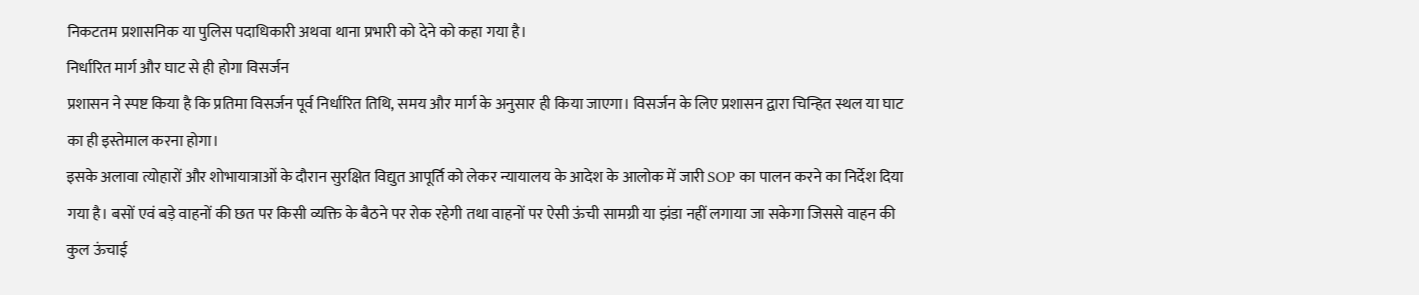निकटतम प्रशासनिक या पुलिस पदाधिकारी अथवा थाना प्रभारी को देने को कहा गया है।
निर्धारित मार्ग और घाट से ही होगा विसर्जन
प्रशासन ने स्पष्ट किया है कि प्रतिमा विसर्जन पूर्व निर्धारित तिथि, समय और मार्ग के अनुसार ही किया जाएगा। विसर्जन के लिए प्रशासन द्वारा चिन्हित स्थल या घाट का ही इस्तेमाल करना होगा।
इसके अलावा त्योहारों और शोभायात्राओं के दौरान सुरक्षित विद्युत आपूर्ति को लेकर न्यायालय के आदेश के आलोक में जारी SOP का पालन करने का निर्देश दिया गया है। बसों एवं बड़े वाहनों की छत पर किसी व्यक्ति के बैठने पर रोक रहेगी तथा वाहनों पर ऐसी ऊंची सामग्री या झंडा नहीं लगाया जा सकेगा जिससे वाहन की कुल ऊंचाई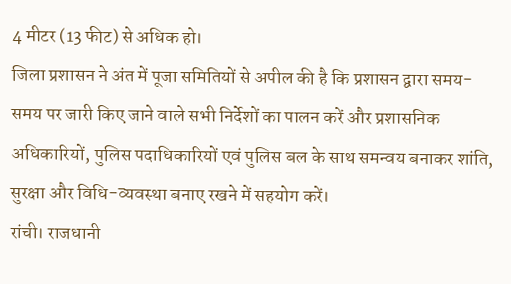4 मीटर (13 फीट) से अधिक हो।
जिला प्रशासन ने अंत में पूजा समितियों से अपील की है कि प्रशासन द्वारा समय-समय पर जारी किए जाने वाले सभी निर्देशों का पालन करें और प्रशासनिक अधिकारियों, पुलिस पदाधिकारियों एवं पुलिस बल के साथ समन्वय बनाकर शांति, सुरक्षा और विधि-व्यवस्था बनाए रखने में सहयोग करें।
रांची। राजधानी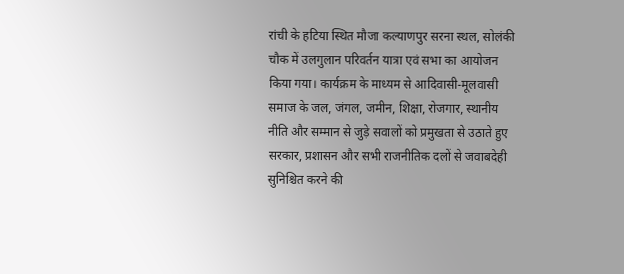रांची के हटिया स्थित मौजा कल्याणपुर सरना स्थल, सोलंकी चौक में उलगुलान परिवर्तन यात्रा एवं सभा का आयोजन किया गया। कार्यक्रम के माध्यम से आदिवासी-मूलवासी समाज के जल, जंगल, जमीन, शिक्षा, रोजगार, स्थानीय नीति और सम्मान से जुड़े सवालों को प्रमुखता से उठाते हुए सरकार, प्रशासन और सभी राजनीतिक दलों से जवाबदेही सुनिश्चित करने की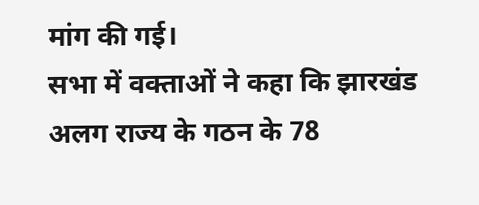मांग की गई।
सभा में वक्ताओं ने कहा कि झारखंड अलग राज्य के गठन के 78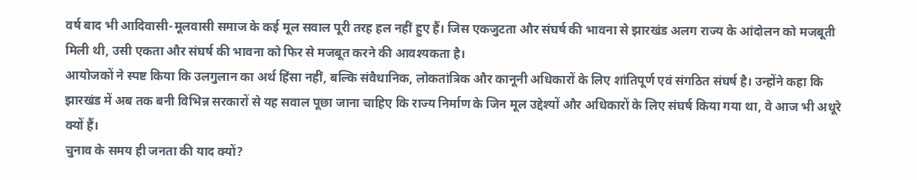वर्ष बाद भी आदिवासी-मूलवासी समाज के कई मूल सवाल पूरी तरह हल नहीं हुए हैं। जिस एकजुटता और संघर्ष की भावना से झारखंड अलग राज्य के आंदोलन को मजबूती मिली थी, उसी एकता और संघर्ष की भावना को फिर से मजबूत करने की आवश्यकता है।
आयोजकों ने स्पष्ट किया कि उलगुलान का अर्थ हिंसा नहीं, बल्कि संवैधानिक, लोकतांत्रिक और कानूनी अधिकारों के लिए शांतिपूर्ण एवं संगठित संघर्ष है। उन्होंने कहा कि झारखंड में अब तक बनी विभिन्न सरकारों से यह सवाल पूछा जाना चाहिए कि राज्य निर्माण के जिन मूल उद्देश्यों और अधिकारों के लिए संघर्ष किया गया था, वे आज भी अधूरे क्यों हैं।
चुनाव के समय ही जनता की याद क्यों?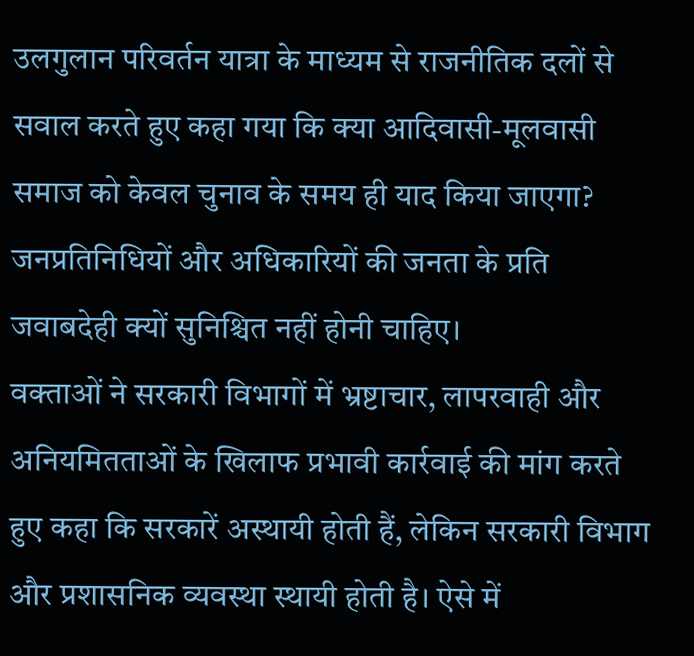उलगुलान परिवर्तन यात्रा के माध्यम से राजनीतिक दलों से सवाल करते हुए कहा गया कि क्या आदिवासी-मूलवासी समाज को केवल चुनाव के समय ही याद किया जाएगा? जनप्रतिनिधियों और अधिकारियों की जनता के प्रति जवाबदेही क्यों सुनिश्चित नहीं होनी चाहिए।
वक्ताओं ने सरकारी विभागों में भ्रष्टाचार, लापरवाही और अनियमितताओं के खिलाफ प्रभावी कार्रवाई की मांग करते हुए कहा कि सरकारें अस्थायी होती हैं, लेकिन सरकारी विभाग और प्रशासनिक व्यवस्था स्थायी होती है। ऐसे में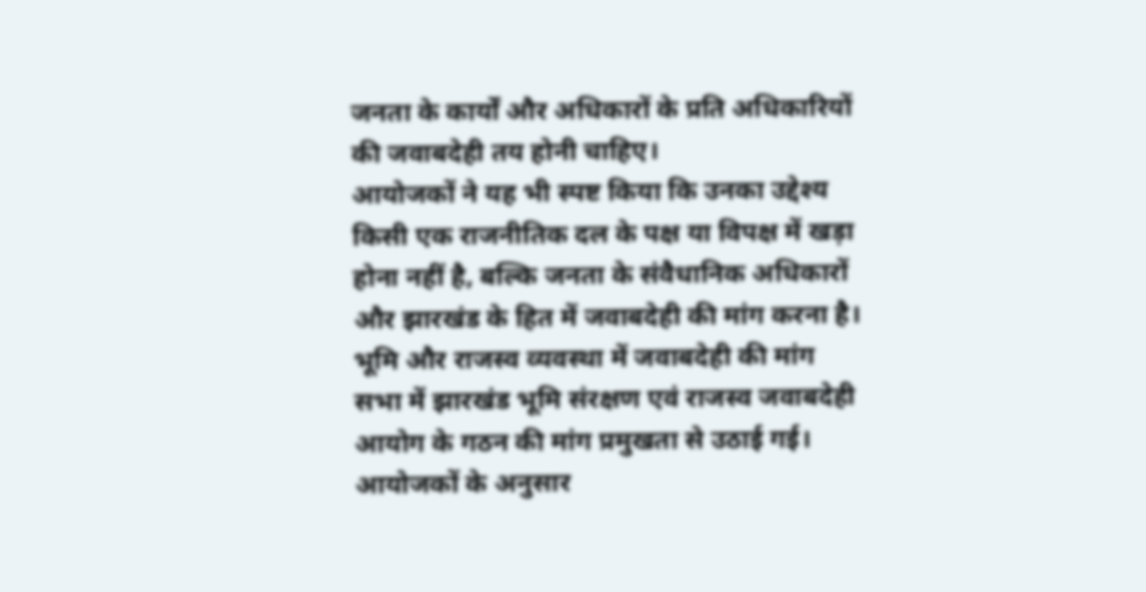जनता के कार्यों और अधिकारों के प्रति अधिकारियों की जवाबदेही तय होनी चाहिए।
आयोजकों ने यह भी स्पष्ट किया कि उनका उद्देश्य किसी एक राजनीतिक दल के पक्ष या विपक्ष में खड़ा होना नहीं है, बल्कि जनता के संवैधानिक अधिकारों और झारखंड के हित में जवाबदेही की मांग करना है।
भूमि और राजस्व व्यवस्था में जवाबदेही की मांग
सभा में झारखंड भूमि संरक्षण एवं राजस्व जवाबदेही आयोग के गठन की मांग प्रमुखता से उठाई गई। आयोजकों के अनुसार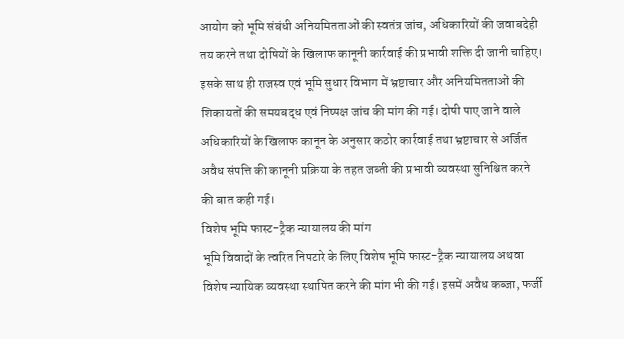आयोग को भूमि संबंधी अनियमितताओं की स्वतंत्र जांच, अधिकारियों की जवाबदेही तय करने तथा दोषियों के खिलाफ कानूनी कार्रवाई की प्रभावी शक्ति दी जानी चाहिए।
इसके साथ ही राजस्व एवं भूमि सुधार विभाग में भ्रष्टाचार और अनियमितताओं की शिकायतों की समयबद्ध एवं निष्पक्ष जांच की मांग की गई। दोषी पाए जाने वाले अधिकारियों के खिलाफ कानून के अनुसार कठोर कार्रवाई तथा भ्रष्टाचार से अर्जित अवैध संपत्ति की कानूनी प्रक्रिया के तहत जब्ती की प्रभावी व्यवस्था सुनिश्चित करने की बात कही गई।
विशेष भूमि फास्ट-ट्रैक न्यायालय की मांग
भूमि विवादों के त्वरित निपटारे के लिए विशेष भूमि फास्ट-ट्रैक न्यायालय अथवा विशेष न्यायिक व्यवस्था स्थापित करने की मांग भी की गई। इसमें अवैध कब्जा, फर्जी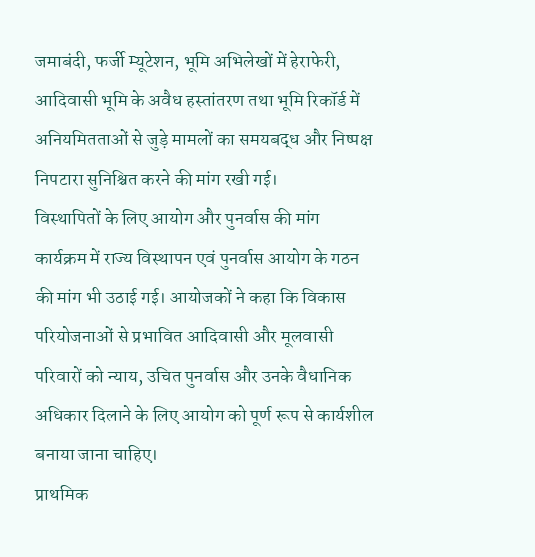जमाबंदी, फर्जी म्यूटेशन, भूमि अभिलेखों में हेराफेरी, आदिवासी भूमि के अवैध हस्तांतरण तथा भूमि रिकॉर्ड में अनियमितताओं से जुड़े मामलों का समयबद्ध और निष्पक्ष निपटारा सुनिश्चित करने की मांग रखी गई।
विस्थापितों के लिए आयोग और पुनर्वास की मांग
कार्यक्रम में राज्य विस्थापन एवं पुनर्वास आयोग के गठन की मांग भी उठाई गई। आयोजकों ने कहा कि विकास परियोजनाओं से प्रभावित आदिवासी और मूलवासी परिवारों को न्याय, उचित पुनर्वास और उनके वैधानिक अधिकार दिलाने के लिए आयोग को पूर्ण रूप से कार्यशील बनाया जाना चाहिए।
प्राथमिक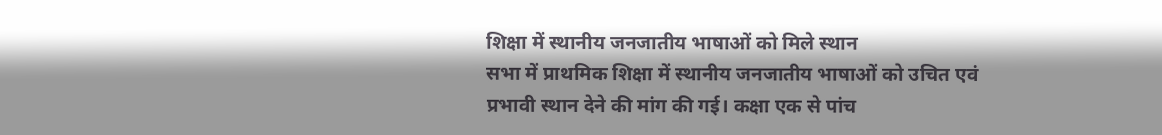शिक्षा में स्थानीय जनजातीय भाषाओं को मिले स्थान
सभा में प्राथमिक शिक्षा में स्थानीय जनजातीय भाषाओं को उचित एवं प्रभावी स्थान देने की मांग की गई। कक्षा एक से पांच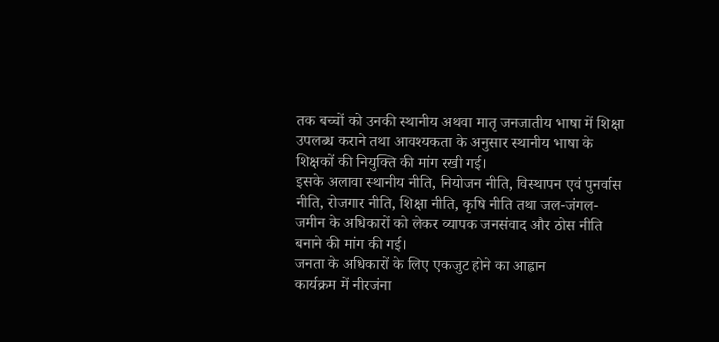तक बच्चों को उनकी स्थानीय अथवा मातृ जनजातीय भाषा में शिक्षा उपलब्ध कराने तथा आवश्यकता के अनुसार स्थानीय भाषा के शिक्षकों की नियुक्ति की मांग रखी गई।
इसके अलावा स्थानीय नीति, नियोजन नीति, विस्थापन एवं पुनर्वास नीति, रोजगार नीति, शिक्षा नीति, कृषि नीति तथा जल-जंगल-जमीन के अधिकारों को लेकर व्यापक जनसंवाद और ठोस नीति बनाने की मांग की गई।
जनता के अधिकारों के लिए एकजुट होने का आह्वान
कार्यक्रम में नीरजंना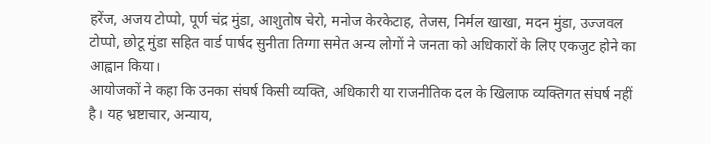हरेंज, अजय टोप्पो, पूर्ण चंद्र मुंडा, आशुतोष चेरो, मनोज केरकेटाह, तेजस, निर्मल खाखा, मदन मुंडा, उज्जवल टोप्पो, छोटू मुंडा सहित वार्ड पार्षद सुनीता तिग्गा समेत अन्य लोगों ने जनता को अधिकारों के लिए एकजुट होने का आह्वान किया।
आयोजकों ने कहा कि उनका संघर्ष किसी व्यक्ति, अधिकारी या राजनीतिक दल के खिलाफ व्यक्तिगत संघर्ष नहीं है। यह भ्रष्टाचार, अन्याय,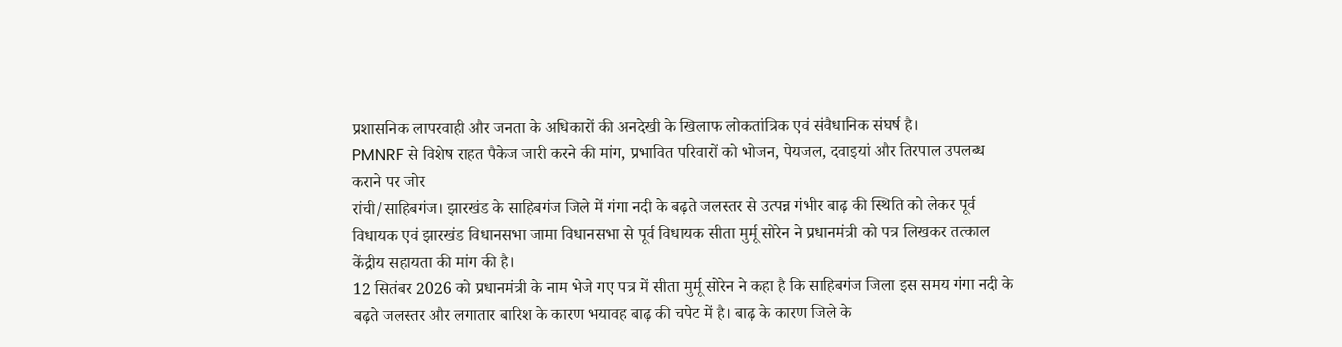प्रशासनिक लापरवाही और जनता के अधिकारों की अनदेखी के खिलाफ लोकतांत्रिक एवं संवैधानिक संघर्ष है।
PMNRF से विशेष राहत पैकेज जारी करने की मांग, प्रभावित परिवारों को भोजन, पेयजल, दवाइयां और तिरपाल उपलब्ध कराने पर जोर
रांची/साहिबगंज। झारखंड के साहिबगंज जिले में गंगा नदी के बढ़ते जलस्तर से उत्पन्न गंभीर बाढ़ की स्थिति को लेकर पूर्व विधायक एवं झारखंड विधानसभा जामा विधानसभा से पूर्व विधायक सीता मुर्मू सोरेन ने प्रधानमंत्री को पत्र लिखकर तत्काल केंद्रीय सहायता की मांग की है।
12 सितंबर 2026 को प्रधानमंत्री के नाम भेजे गए पत्र में सीता मुर्मू सोरेन ने कहा है कि साहिबगंज जिला इस समय गंगा नदी के बढ़ते जलस्तर और लगातार बारिश के कारण भयावह बाढ़ की चपेट में है। बाढ़ के कारण जिले के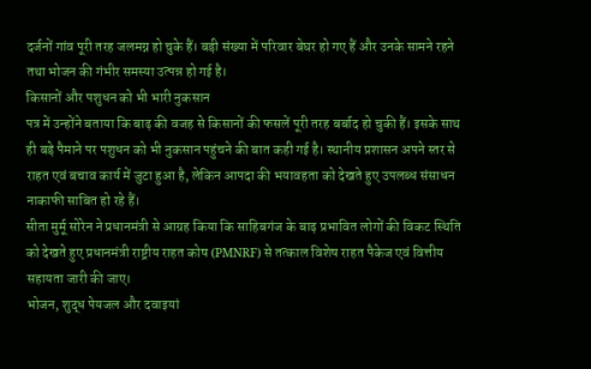दर्जनों गांव पूरी तरह जलमग्न हो चुके हैं। बड़ी संख्या में परिवार बेघर हो गए हैं और उनके सामने रहने तथा भोजन की गंभीर समस्या उत्पन्न हो गई है।
किसानों और पशुधन को भी भारी नुकसान
पत्र में उन्होंने बताया कि बाढ़ की वजह से किसानों की फसलें पूरी तरह बर्बाद हो चुकी हैं। इसके साथ ही बड़े पैमाने पर पशुधन को भी नुकसान पहुंचने की बात कही गई है। स्थानीय प्रशासन अपने स्तर से राहत एवं बचाव कार्य में जुटा हुआ है, लेकिन आपदा की भयावहता को देखते हुए उपलब्ध संसाधन नाकाफी साबित हो रहे हैं।
सीता मुर्मू सोरेन ने प्रधानमंत्री से आग्रह किया कि साहिबगंज के बाढ़ प्रभावित लोगों की विकट स्थिति को देखते हुए प्रधानमंत्री राष्ट्रीय राहत कोष (PMNRF) से तत्काल विशेष राहत पैकेज एवं वित्तीय सहायता जारी की जाए।
भोजन, शुद्ध पेयजल और दवाइयां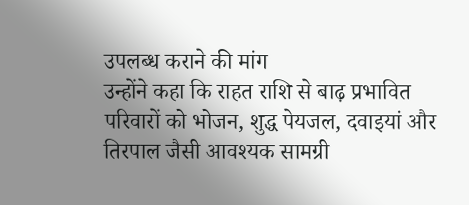उपलब्ध कराने की मांग
उन्होंने कहा कि राहत राशि से बाढ़ प्रभावित परिवारों को भोजन, शुद्ध पेयजल, दवाइयां और तिरपाल जैसी आवश्यक सामग्री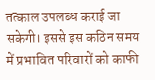तत्काल उपलब्ध कराई जा सकेगी। इससे इस कठिन समय में प्रभावित परिवारों को काफी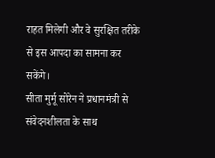राहत मिलेगी और वे सुरक्षित तरीके से इस आपदा का सामना कर सकेंगे।
सीता मुर्मू सोरेन ने प्रधानमंत्री से संवेदनशीलता के साथ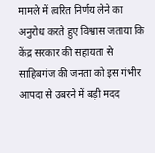मामले में त्वरित निर्णय लेने का अनुरोध करते हुए विश्वास जताया कि केंद्र सरकार की सहायता से साहिबगंज की जनता को इस गंभीर आपदा से उबरने में बड़ी मदद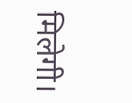मिलेगी।